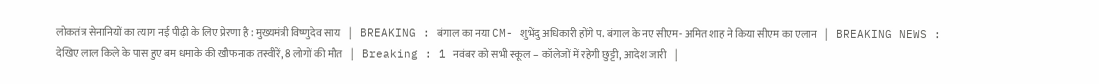लोकतंत्र सेनानियों का त्याग नई पीढ़ी के लिए प्रेरणा है : मुख्यमंत्री विष्णुदेव साय    |    BREAKING : बंगाल का नया CM- शुभेंदु अधिकारी होंगे प. बंगाल के नए सीएम- अमित शाह ने किया सीएम का एलान    |    BREAKING NEWS : देखिए लाल किले के पास हुए बम धमाके की खौफनाक तस्वीरें, 8 लोगों की मौत    |    Breaking : 1 नवंबर को सभी स्कूल – कॉलेजों में रहेगी छुट्टी, आदेश जारी    |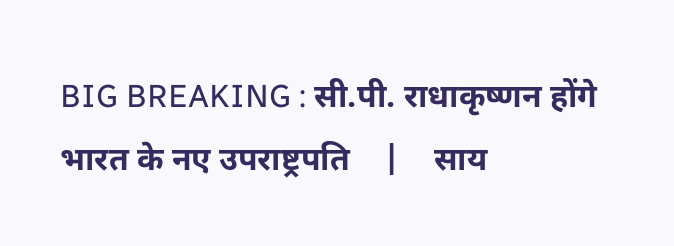BIG BREAKING : सी.पी. राधाकृष्णन होंगे भारत के नए उपराष्ट्रपति    |    साय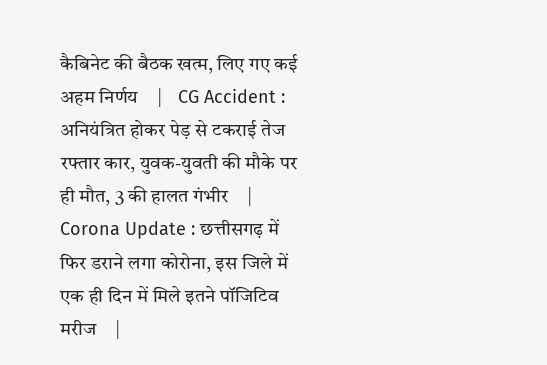कैबिनेट की बैठक खत्म, लिए गए कई अहम निर्णय    |    CG Accident : अनियंत्रित होकर पेड़ से टकराई तेज रफ्तार कार, युवक-युवती की मौके पर ही मौत, 3 की हालत गंभीर    |    Corona Update : छत्तीसगढ़ में फिर डराने लगा कोरोना, इस जिले में एक ही दिन में मिले इतने पॉजिटिव मरीज    |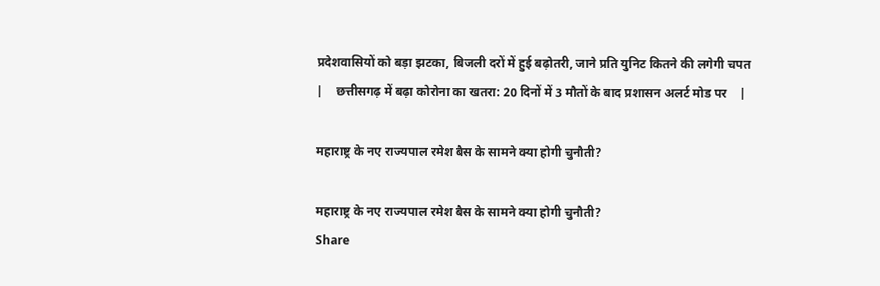प्रदेशवासियों को बड़ा झटका, बिजली दरों में हुई बढ़ोतरी, जाने प्रति युनिट कितने की लगेगी चपत    |    छत्तीसगढ़ में बढ़ा कोरोना का खतरा: 20 दिनों में 3 मौतों के बाद प्रशासन अलर्ट मोड पर    |

महाराष्ट्र के नए राज्यपाल रमेश बैस के सामने क्या होगी चुनौती?

महाराष्ट्र के नए राज्यपाल रमेश बैस के सामने क्या होगी चुनौती?
Share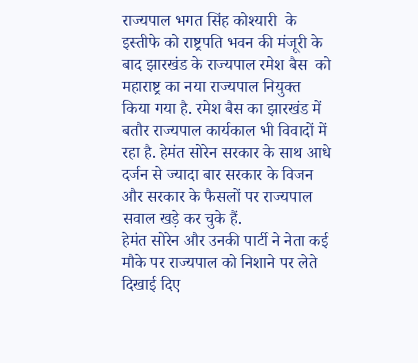राज्यपाल भगत सिंह कोश्यारी  के इस्तीफे को राष्ट्रपति भवन की मंजूरी के बाद झारखंड के राज्यपाल रमेश बैस  को महाराष्ट्र का नया राज्यपाल नियुक्त किया गया है. रमेश बैस का झारखंड में बतौर राज्यपाल कार्यकाल भी विवादों में रहा है. हेमंत सोरेन सरकार के साथ आधे दर्जन से ज्यादा बार सरकार के विजन और सरकार के फैसलों पर राज्यपाल सवाल खड़े कर चुके हैं.
हेमंत सोरेन और उनकी पार्टी ने नेता कई मौके पर राज्यपाल को निशाने पर लेते दिखाई दिए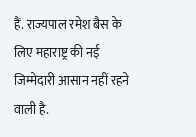हैं. राज्यपाल रमेश बैस के लिए महाराष्ट्र की नई जिम्मेदारी आसान नहीं रहने वाली है.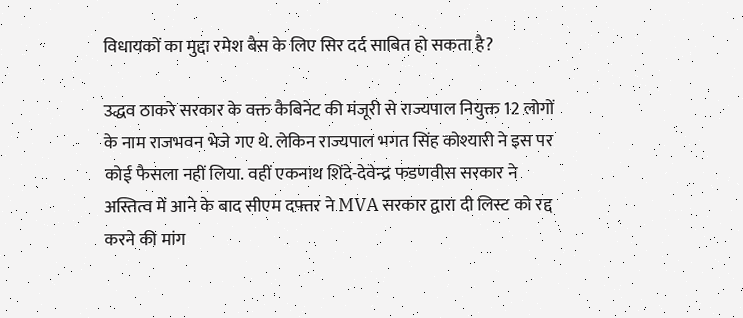विधायकों का मुद्दा रमेश बैस के लिए सिर दर्द साबित हो सकता है?

उद्धव ठाकरे सरकार के वक्त कैबिनेट की मंजूरी से राज्यपाल नियुक्त 12 लोगों के नाम राजभवन भेजे गए थे. लेकिन राज्यपाल भगत सिंह कोश्यारी ने इस पर कोई फैसला नहीं लिया. वहीं एकनाथ शिंदे-देवेन्द्र फडणवीस सरकार ने अस्तित्व में आने के बाद सीएम दफ्तर ने MVA सरकार द्वारा दी लिस्ट को रद्द करने की मांग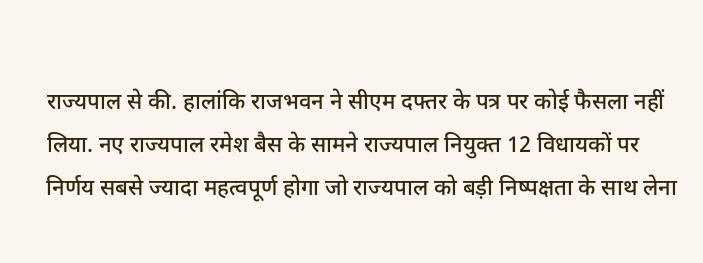राज्यपाल से की. हालांकि राजभवन ने सीएम दफ्तर के पत्र पर कोई फैसला नहीं लिया. नए राज्यपाल रमेश बैस के सामने राज्यपाल नियुक्त 12 विधायकों पर निर्णय सबसे ज्यादा महत्वपूर्ण होगा जो राज्यपाल को बड़ी निष्पक्षता के साथ लेना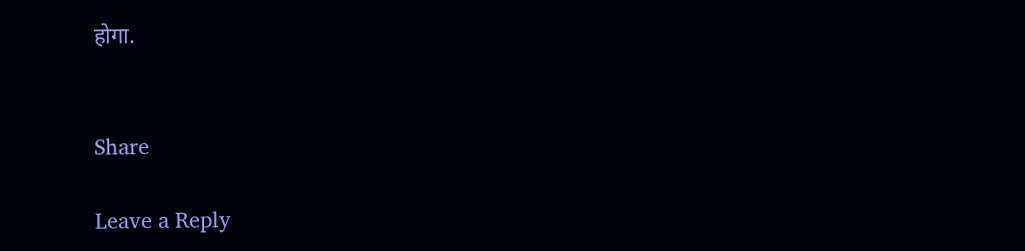होगा.


Share

Leave a Reply